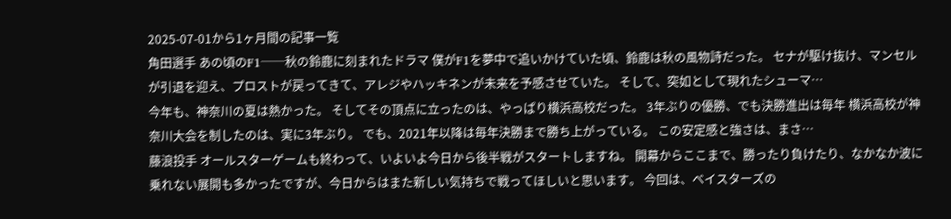2025-07-01から1ヶ月間の記事一覧
角田選手 あの頃のF1──秋の鈴鹿に刻まれたドラマ 僕がF1を夢中で追いかけていた頃、鈴鹿は秋の風物詩だった。 セナが駆け抜け、マンセルが引退を迎え、プロストが戻ってきて、アレジやハッキネンが未来を予感させていた。 そして、突如として現れたシューマ…
今年も、神奈川の夏は熱かった。 そしてその頂点に立ったのは、やっぱり横浜高校だった。 3年ぶりの優勝、でも決勝進出は毎年 横浜高校が神奈川大会を制したのは、実に3年ぶり。 でも、2021年以降は毎年決勝まで勝ち上がっている。 この安定感と強さは、まさ…
藤浪投手 オールスターゲームも終わって、いよいよ今日から後半戦がスタートしますね。 開幕からここまで、勝ったり負けたり、なかなか波に乗れない展開も多かったですが、今日からはまた新しい気持ちで戦ってほしいと思います。 今回は、ベイスターズの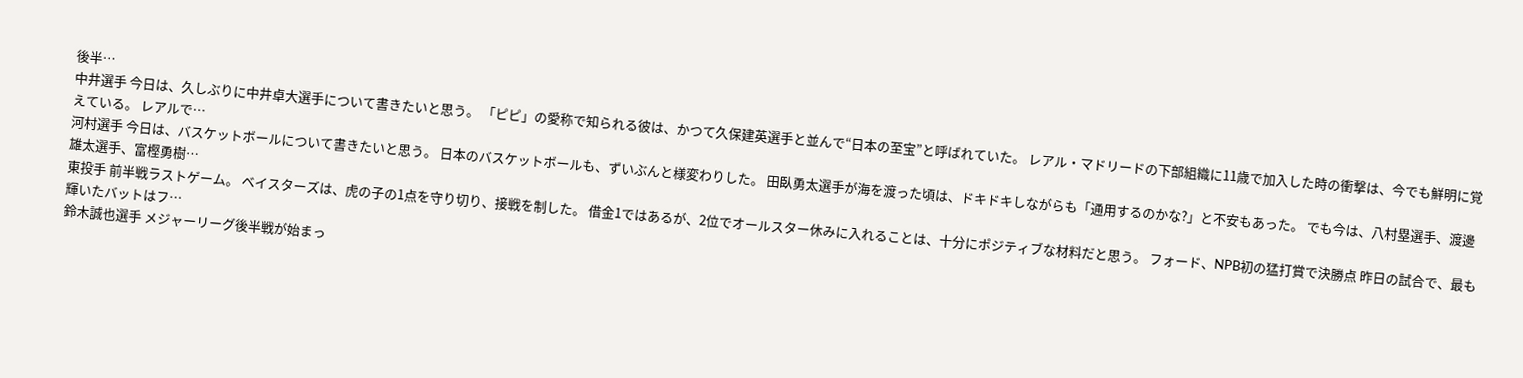後半…
中井選手 今日は、久しぶりに中井卓大選手について書きたいと思う。 「ピピ」の愛称で知られる彼は、かつて久保建英選手と並んで“日本の至宝”と呼ばれていた。 レアル・マドリードの下部組織に11歳で加入した時の衝撃は、今でも鮮明に覚えている。 レアルで…
河村選手 今日は、バスケットボールについて書きたいと思う。 日本のバスケットボールも、ずいぶんと様変わりした。 田臥勇太選手が海を渡った頃は、ドキドキしながらも「通用するのかな?」と不安もあった。 でも今は、八村塁選手、渡邊雄太選手、富樫勇樹…
東投手 前半戦ラストゲーム。 ベイスターズは、虎の子の1点を守り切り、接戦を制した。 借金1ではあるが、2位でオールスター休みに入れることは、十分にポジティブな材料だと思う。 フォード、NPB初の猛打賞で決勝点 昨日の試合で、最も輝いたバットはフ…
鈴木誠也選手 メジャーリーグ後半戦が始まっ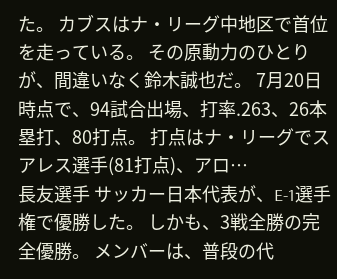た。 カブスはナ・リーグ中地区で首位を走っている。 その原動力のひとりが、間違いなく鈴木誠也だ。 7月20日時点で、94試合出場、打率.263、26本塁打、80打点。 打点はナ・リーグでスアレス選手(81打点)、アロ…
長友選手 サッカー日本代表が、E-1選手権で優勝した。 しかも、3戦全勝の完全優勝。 メンバーは、普段の代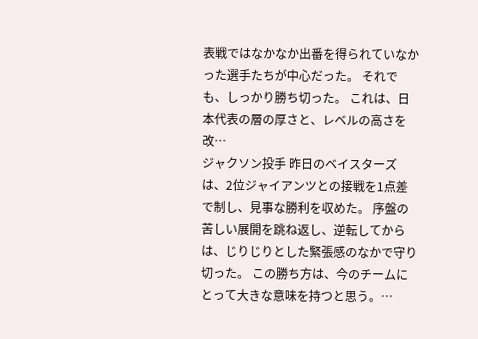表戦ではなかなか出番を得られていなかった選手たちが中心だった。 それでも、しっかり勝ち切った。 これは、日本代表の層の厚さと、レベルの高さを改…
ジャクソン投手 昨日のベイスターズは、2位ジャイアンツとの接戦を1点差で制し、見事な勝利を収めた。 序盤の苦しい展開を跳ね返し、逆転してからは、じりじりとした緊張感のなかで守り切った。 この勝ち方は、今のチームにとって大きな意味を持つと思う。…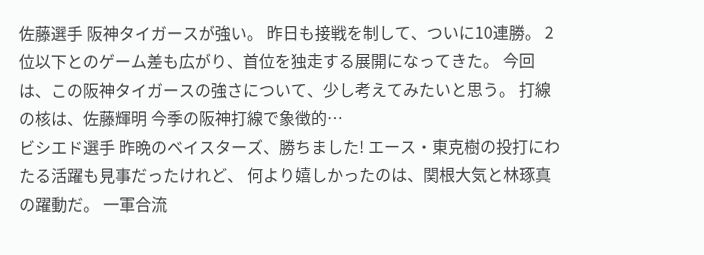佐藤選手 阪神タイガースが強い。 昨日も接戦を制して、ついに10連勝。 2位以下とのゲーム差も広がり、首位を独走する展開になってきた。 今回は、この阪神タイガースの強さについて、少し考えてみたいと思う。 打線の核は、佐藤輝明 今季の阪神打線で象徴的…
ビシエド選手 昨晩のベイスターズ、勝ちました! エース・東克樹の投打にわたる活躍も見事だったけれど、 何より嬉しかったのは、関根大気と林琢真の躍動だ。 一軍合流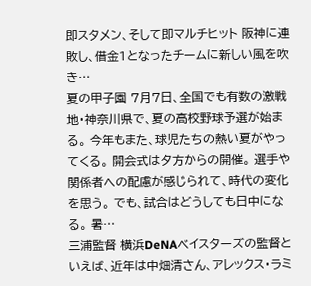即スタメン、そして即マルチヒット 阪神に連敗し、借金1となったチームに新しい風を吹き…
夏の甲子園 7月7日、全国でも有数の激戦地・神奈川県で、夏の高校野球予選が始まる。 今年もまた、球児たちの熱い夏がやってくる。 開会式は夕方からの開催。 選手や関係者への配慮が感じられて、時代の変化を思う。 でも、試合はどうしても日中になる。 暑…
三浦監督 横浜DeNAベイスターズの監督といえば、近年は中畑清さん、アレックス・ラミ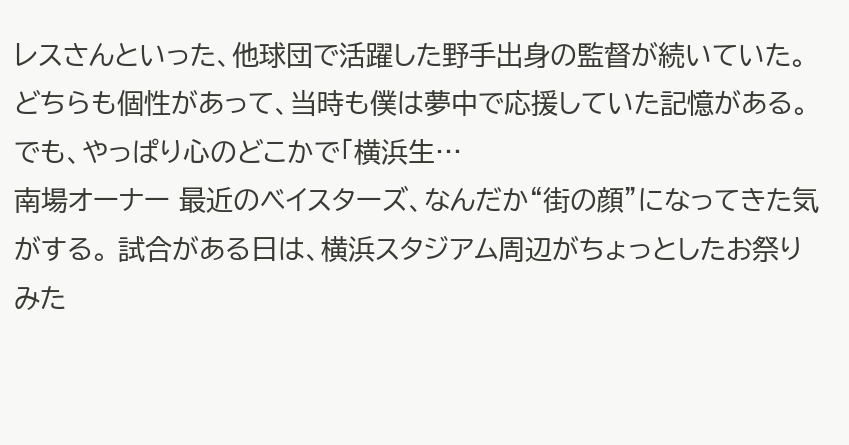レスさんといった、他球団で活躍した野手出身の監督が続いていた。 どちらも個性があって、当時も僕は夢中で応援していた記憶がある。 でも、やっぱり心のどこかで「横浜生…
南場オーナー 最近のベイスターズ、なんだか“街の顔”になってきた気がする。 試合がある日は、横浜スタジアム周辺がちょっとしたお祭りみた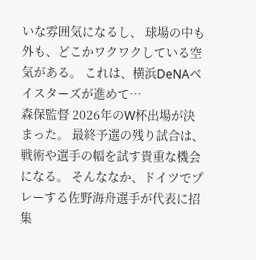いな雰囲気になるし、 球場の中も外も、どこかワクワクしている空気がある。 これは、横浜DeNAベイスターズが進めて…
森保監督 2026年のW杯出場が決まった。 最終予選の残り試合は、戦術や選手の幅を試す貴重な機会になる。 そんななか、ドイツでプレーする佐野海舟選手が代表に招集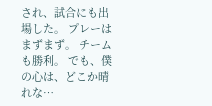され、試合にも出場した。 プレーはまずまず。 チームも勝利。 でも、僕の心は、どこか晴れな…